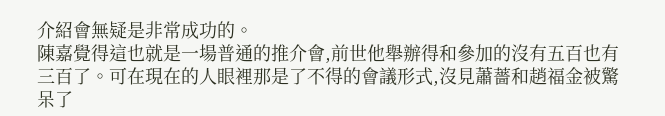介紹會無疑是非常成功的。
陳嘉覺得這也就是一場普通的推介會,前世他舉辦得和參加的沒有五百也有三百了。可在現在的人眼裡那是了不得的會議形式,沒見蕭薔和趙福金被驚呆了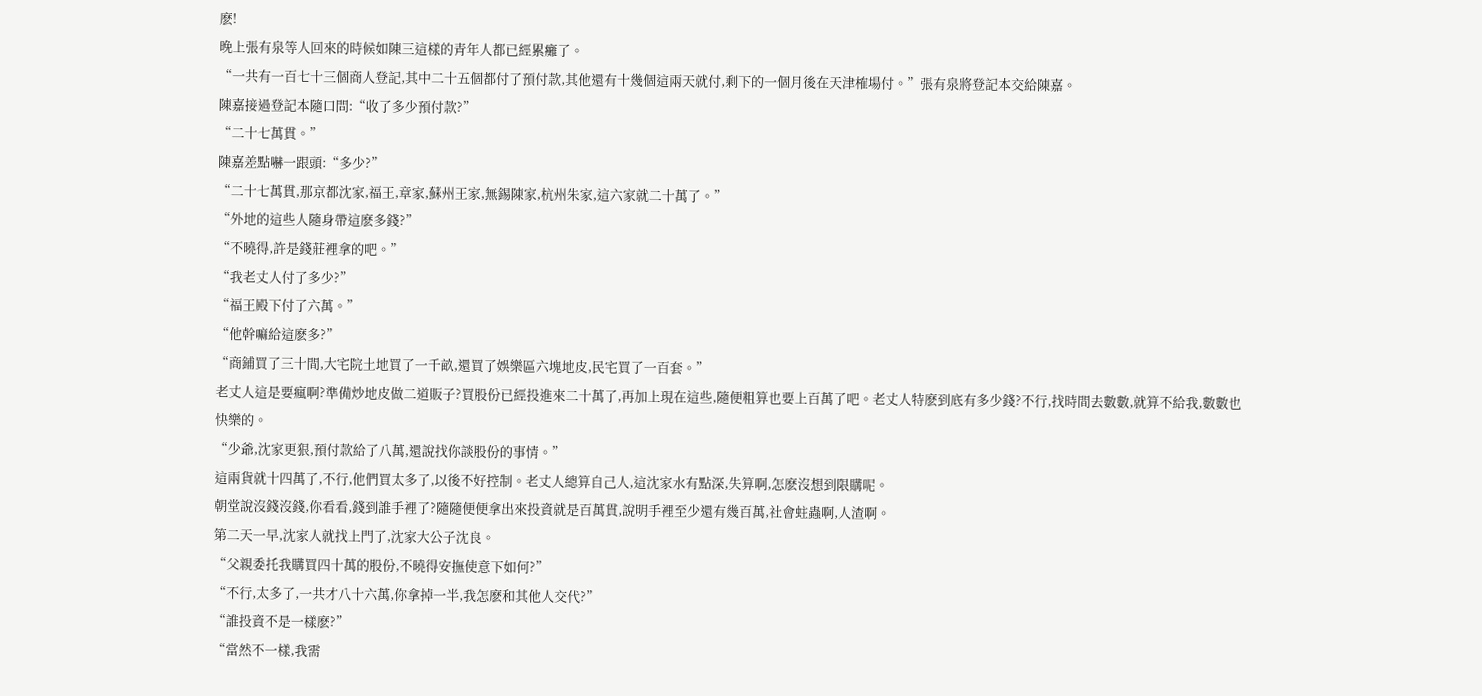麽!
晚上張有泉等人回來的時候如陳三這樣的青年人都已經累癱了。
“一共有一百七十三個商人登記,其中二十五個都付了預付款,其他還有十幾個這兩天就付,剩下的一個月後在天津榷場付。”張有泉將登記本交給陳嘉。
陳嘉接過登記本隨口問:“收了多少預付款?”
“二十七萬貫。”
陳嘉差點嚇一跟頭:“多少?”
“二十七萬貫,那京都沈家,福王,章家,蘇州王家,無錫陳家,杭州朱家,這六家就二十萬了。”
“外地的這些人隨身帶這麽多錢?”
“不曉得,許是錢莊裡拿的吧。”
“我老丈人付了多少?”
“福王殿下付了六萬。”
“他幹嘛給這麽多?”
“商鋪買了三十間,大宅院土地買了一千畝,還買了娛樂區六塊地皮,民宅買了一百套。”
老丈人這是要瘋啊?準備炒地皮做二道販子?買股份已經投進來二十萬了,再加上現在這些,隨便粗算也要上百萬了吧。老丈人特麽到底有多少錢?不行,找時間去數數,就算不給我,數數也快樂的。
“少爺,沈家更狠,預付款給了八萬,還說找你談股份的事情。”
這兩貨就十四萬了,不行,他們買太多了,以後不好控制。老丈人總算自己人,這沈家水有點深,失算啊,怎麽沒想到限購呢。
朝堂說沒錢沒錢,你看看,錢到誰手裡了?隨隨便便拿出來投資就是百萬貫,說明手裡至少還有幾百萬,社會蛀蟲啊,人渣啊。
第二天一早,沈家人就找上門了,沈家大公子沈良。
“父親委托我購買四十萬的股份,不曉得安撫使意下如何?”
“不行,太多了,一共才八十六萬,你拿掉一半,我怎麽和其他人交代?”
“誰投資不是一樣麽?”
“當然不一樣,我需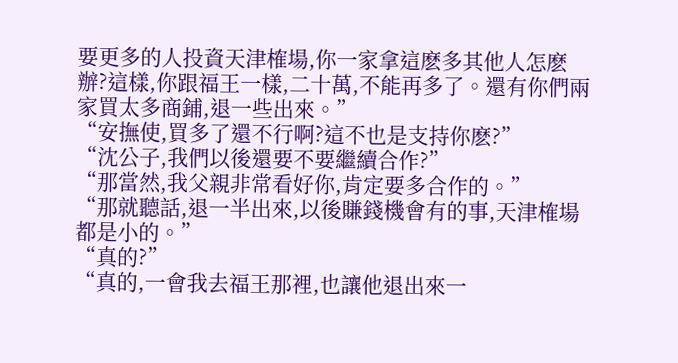要更多的人投資天津榷場,你一家拿這麽多其他人怎麽辦?這樣,你跟福王一樣,二十萬,不能再多了。還有你們兩家買太多商鋪,退一些出來。”
“安撫使,買多了還不行啊?這不也是支持你麽?”
“沈公子,我們以後還要不要繼續合作?”
“那當然,我父親非常看好你,肯定要多合作的。”
“那就聽話,退一半出來,以後賺錢機會有的事,天津榷場都是小的。”
“真的?”
“真的,一會我去福王那裡,也讓他退出來一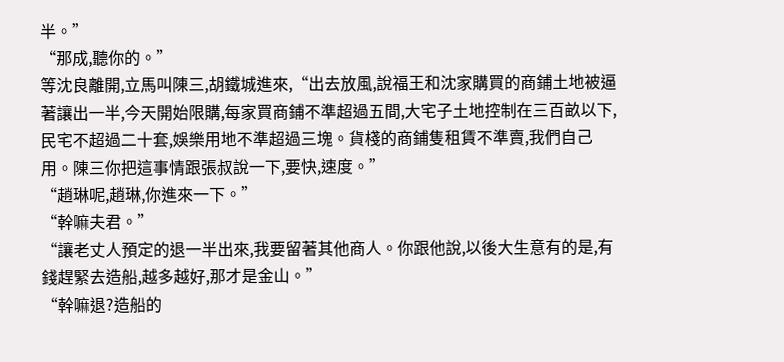半。”
“那成,聽你的。”
等沈良離開,立馬叫陳三,胡鐵城進來,“出去放風,說福王和沈家購買的商鋪土地被逼著讓出一半,今天開始限購,每家買商鋪不準超過五間,大宅子土地控制在三百畝以下,民宅不超過二十套,娛樂用地不準超過三塊。貨棧的商鋪隻租賃不準賣,我們自己用。陳三你把這事情跟張叔說一下,要快,速度。”
“趙琳呢,趙琳,你進來一下。”
“幹嘛夫君。”
“讓老丈人預定的退一半出來,我要留著其他商人。你跟他說,以後大生意有的是,有錢趕緊去造船,越多越好,那才是金山。”
“幹嘛退?造船的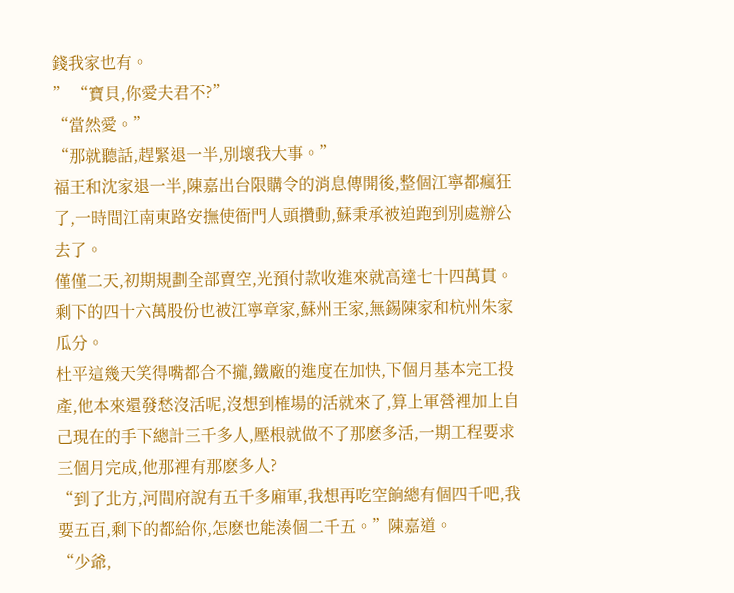錢我家也有。
” “寶貝,你愛夫君不?”
“當然愛。”
“那就聽話,趕緊退一半,別壞我大事。”
福王和沈家退一半,陳嘉出台限購令的消息傳開後,整個江寧都瘋狂了,一時間江南東路安撫使衙門人頭攢動,蘇秉承被迫跑到別處辦公去了。
僅僅二天,初期規劃全部賣空,光預付款收進來就高達七十四萬貫。剩下的四十六萬股份也被江寧章家,蘇州王家,無錫陳家和杭州朱家瓜分。
杜平這幾天笑得嘴都合不攏,鐵廠的進度在加快,下個月基本完工投產,他本來還發愁沒活呢,沒想到榷場的活就來了,算上軍營裡加上自己現在的手下總計三千多人,壓根就做不了那麽多活,一期工程要求三個月完成,他那裡有那麽多人?
“到了北方,河間府說有五千多廂軍,我想再吃空餉總有個四千吧,我要五百,剩下的都給你,怎麽也能湊個二千五。”陳嘉道。
“少爺,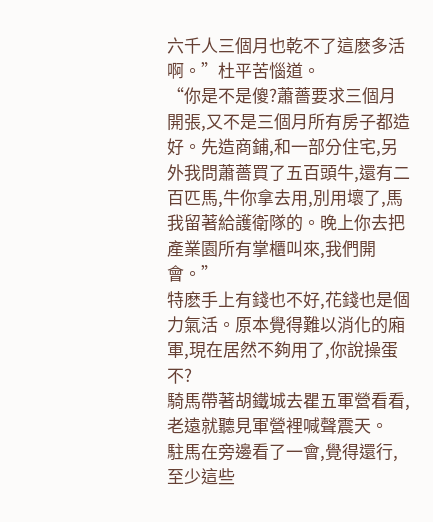六千人三個月也乾不了這麽多活啊。”杜平苦惱道。
“你是不是傻?蕭薔要求三個月開張,又不是三個月所有房子都造好。先造商鋪,和一部分住宅,另外我問蕭薔買了五百頭牛,還有二百匹馬,牛你拿去用,別用壞了,馬我留著給護衛隊的。晚上你去把產業園所有掌櫃叫來,我們開會。”
特麽手上有錢也不好,花錢也是個力氣活。原本覺得難以消化的廂軍,現在居然不夠用了,你說操蛋不?
騎馬帶著胡鐵城去瞿五軍營看看,老遠就聽見軍營裡喊聲震天。
駐馬在旁邊看了一會,覺得還行,至少這些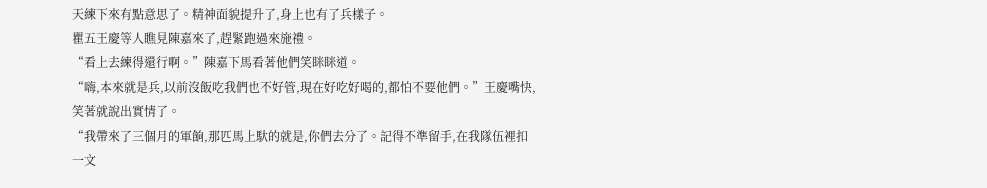天練下來有點意思了。精神面貌提升了,身上也有了兵樣子。
瞿五王慶等人瞧見陳嘉來了,趕緊跑過來施禮。
“看上去練得還行啊。”陳嘉下馬看著他們笑眯眯道。
“嗨,本來就是兵,以前沒飯吃我們也不好管,現在好吃好喝的,都怕不要他們。”王慶嘴快,笑著就說出實情了。
“我帶來了三個月的軍餉,那匹馬上馱的就是,你們去分了。記得不準留手,在我隊伍裡扣一文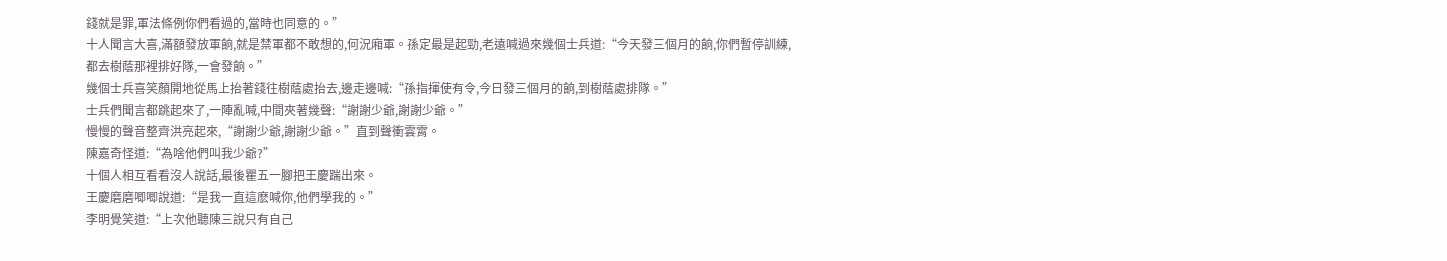錢就是罪,軍法條例你們看過的,當時也同意的。”
十人聞言大喜,滿額發放軍餉,就是禁軍都不敢想的,何況廂軍。孫定最是起勁,老遠喊過來幾個士兵道:“今天發三個月的餉,你們暫停訓練,都去樹蔭那裡排好隊,一會發餉。”
幾個士兵喜笑顏開地從馬上抬著錢往樹蔭處抬去,邊走邊喊:“孫指揮使有令,今日發三個月的餉,到樹蔭處排隊。”
士兵們聞言都跳起來了,一陣亂喊,中間夾著幾聲:“謝謝少爺,謝謝少爺。”
慢慢的聲音整齊洪亮起來,“謝謝少爺,謝謝少爺。”直到聲衝雲霄。
陳嘉奇怪道:“為啥他們叫我少爺?”
十個人相互看看沒人說話,最後瞿五一腳把王慶踹出來。
王慶磨磨唧唧說道:“是我一直這麽喊你,他們學我的。”
李明覺笑道:“上次他聽陳三說只有自己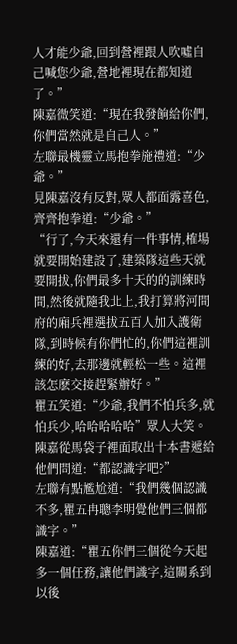人才能少爺,回到營裡跟人吹噓自己喊您少爺,營地裡現在都知道了。”
陳嘉微笑道:“現在我發餉給你們,你們當然就是自己人。”
左聯最機靈立馬抱拳施禮道:“少爺。”
見陳嘉沒有反對,眾人都面露喜色,齊齊抱拳道:“少爺。”
“行了,今天來還有一件事情,榷場就要開始建設了,建築隊這些天就要開拔,你們最多十天的的訓練時間,然後就隨我北上,我打算將河間府的廂兵裡選拔五百人加入護衛隊,到時候有你們忙的,你們這裡訓練的好,去那邊就輕松一些。這裡該怎麽交接趕緊辦好。”
瞿五笑道:“少爺,我們不怕兵多,就怕兵少,哈哈哈哈哈”眾人大笑。
陳嘉從馬袋子裡面取出十本書遞給他們問道:“都認識字吧?”
左聯有點尷尬道:“我們幾個認識不多,瞿五冉聰李明覺他們三個都識字。”
陳嘉道:“瞿五你們三個從今天起多一個任務,讓他們識字,這關系到以後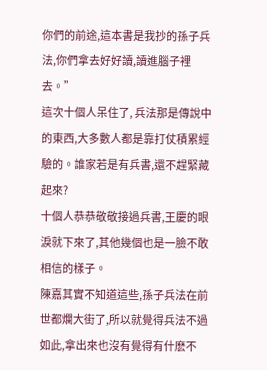你們的前途,這本書是我抄的孫子兵法,你們拿去好好讀,讀進腦子裡去。”
這次十個人呆住了, 兵法那是傳說中的東西,大多數人都是靠打仗積累經驗的。誰家若是有兵書,還不趕緊藏起來?
十個人恭恭敬敬接過兵書,王慶的眼淚就下來了,其他幾個也是一臉不敢相信的樣子。
陳嘉其實不知道這些,孫子兵法在前世都爛大街了,所以就覺得兵法不過如此,拿出來也沒有覺得有什麽不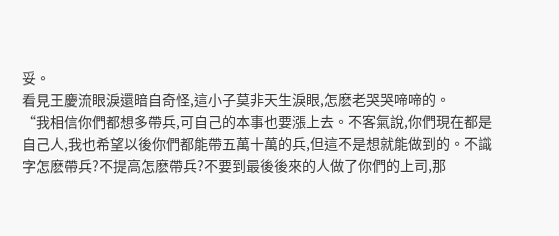妥。
看見王慶流眼淚還暗自奇怪,這小子莫非天生淚眼,怎麽老哭哭啼啼的。
“我相信你們都想多帶兵,可自己的本事也要漲上去。不客氣說,你們現在都是自己人,我也希望以後你們都能帶五萬十萬的兵,但這不是想就能做到的。不識字怎麽帶兵?不提高怎麽帶兵?不要到最後後來的人做了你們的上司,那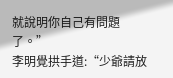就說明你自己有問題了。”
李明覺拱手道:“少爺請放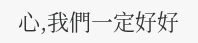心,我們一定好好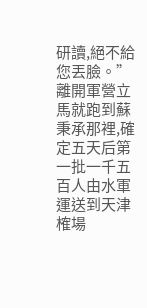研讀,絕不給您丟臉。”
離開軍營立馬就跑到蘇秉承那裡,確定五天后第一批一千五百人由水軍運送到天津榷場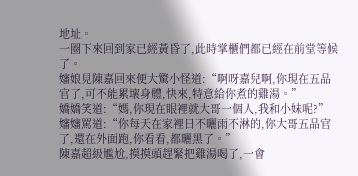地址。
一圈下來回到家已經黃昏了,此時掌櫃們都已經在前堂等候了。
嬸娘見陳嘉回來便大驚小怪道:“啊呀嘉兒啊,你現在五品官了,可不能累壞身體,快來,特意給你煮的雞湯。”
嬌嬌笑道:“媽,你現在眼裡就大哥一個人,我和小妹呢?”
嬸嬸罵道:“你每天在家裡日不曬雨不淋的,你大哥五品官了,還在外面跑,你看看,都曬黑了。”
陳嘉超級尷尬,摸摸頭趕緊把雞湯喝了,一會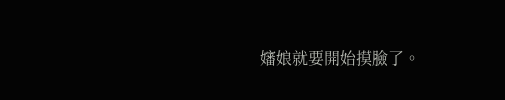嬸娘就要開始摸臉了。